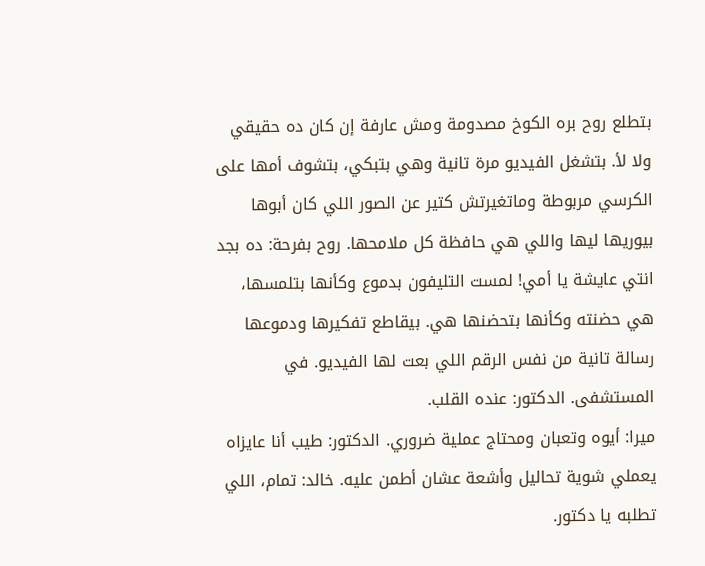بتطلع روح بره الكوخ مصدومة ومش عارفة إن كان ده حقيقي ولا لأ. بتشغل الفيديو مرة تانية وهي بتبكي، بتشوف أمها على الكرسي مربوطة وماتغيرتش كتير عن الصور اللي كان أبوها بيوريها ليها واللي هي حافظة كل ملامحها. روح بفرحة: ده بجد انتي عايشة يا أمي! لمست التليفون بدموع وكأنها بتلمسها، هي حضنته وكأنها بتحضنها هي. بيقاطع تفكيرها ودموعها رسالة تانية من نفس الرقم اللي بعت لها الفيديو. في المستشفى. الدكتور: عنده القلب.
ميرا: أيوه وتعبان ومحتاج عملية ضروري. الدكتور: طيب أنا عايزاه يعملي شوية تحاليل وأشعة عشان أطمن عليه. خالد: تمام، اللي تطلبه يا دكتور.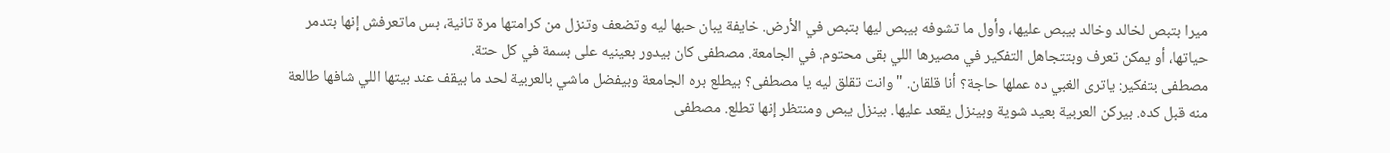ميرا بتبص لخالد وخالد بيبص عليها، وأول ما تشوفه بيبص ليها بتبص في الأرض. خايفة يبان حبها ليه وتضعف وتنزل من كرامتها مرة تانية، بس ماتعرفش إنها بتدمر حياتها، أو يمكن تعرف وبتتجاهل التفكير في مصيرها اللي بقى محتوم. في الجامعة. مصطفى كان بيدور بعينيه على بسمة في كل حتة.
مصطفى بتفكير: ياترى الغبي ده عملها حاجة؟ أنا قلقان. "وانت تقلق ليه يا مصطفى؟ بيطلع بره الجامعة وبيفضل ماشي بالعربية لحد ما بيقف عند بيتها اللي شافها طالعة منه قبل كده. بيركن العربية بعيد شوية وبينزل يقعد عليها. بينزل يبص ومنتظر إنها تطلع. مصطفى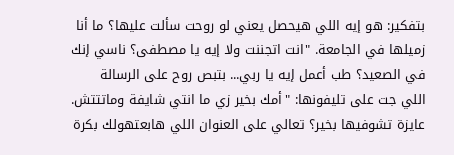بتفكير: هو إيه اللي هيحصل يعني لو روحت سألت عليها؟ ما أنا زميلها في الجامعة. "انت اتجننت ولا إيه يا مصطفى؟ ناسي إنك في الصعيد؟ طب أعمل إيه يا ربي... بتبص روح على الرسالة
اللي جت على تليفونها: "أمك بخير زي ما انتي شايفة وماتتتش. عايزة تشوفيها بخير؟ تعالي على العنوان اللي هابعتهولك بكرة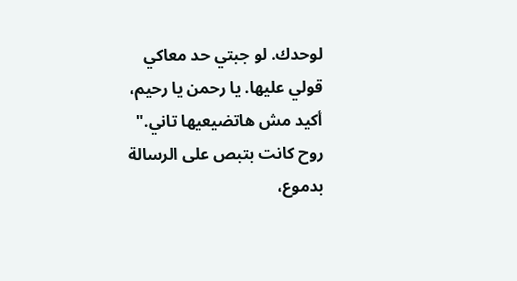لوحدك. لو جبتي حد معاكي قولي عليها. يا رحمن يا رحيم، أكيد مش هاتضيعيها تاني." روح كانت بتبص على الرسالة بدموع،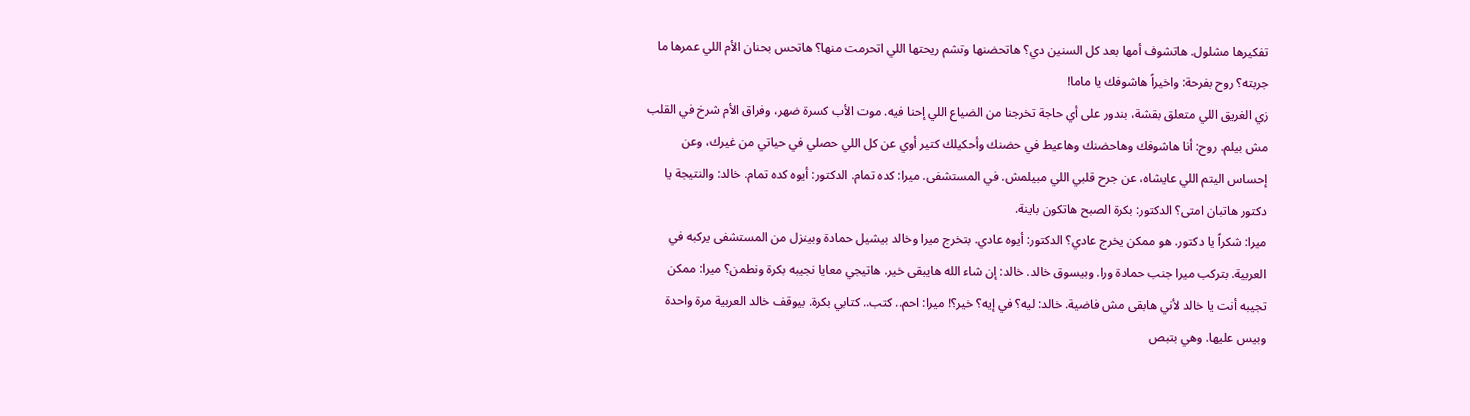تفكيرها مشلول. هاتشوف أمها بعد كل السنين دي؟ هاتحضنها وتشم ريحتها اللي اتحرمت منها؟ هاتحس بحنان الأم اللي عمرها ما جربته؟ روح بفرحة: واخيراً هاشوفك يا ماما!
زي الغريق اللي متعلق بقشة، بندور على أي حاجة تخرجنا من الضياع اللي إحنا فيه. موت الأب كسرة ضهر، وفراق الأم شرخ في القلب مش بيلم. روح: أنا هاشوفك وهاحضنك وهاعيط في حضنك وأحكيلك كتير أوي عن كل اللي حصلي في حياتي من غيرك، وعن إحساس اليتم اللي عايشاه، عن جرح قلبي اللي مبيلمش. في المستشفى. ميرا: كده تمام. الدكتور: أيوه كده تمام. خالد: والنتيجة يا دكتور هاتبان امتى؟ الدكتور: بكرة الصبح هاتكون باينة.
ميرا: شكراً يا دكتور. هو ممكن يخرج عادي؟ الدكتور: أيوه عادي. بتخرج ميرا وخالد بيشيل حمادة وبينزل من المستشفى يركبه في العربية. بتركب ميرا جنب حمادة ورا. وبيسوق خالد. خالد: إن شاء الله هايبقى خير. هاتيجي معايا نجيبه بكرة ونطمن؟ ميرا: ممكن تجيبه أنت يا خالد لأني هابقى مش فاضية. خالد: ليه؟ في إيه؟ خير؟! ميرا: احم.. كتب.. كتابي بكرة. بيوقف خالد العربية مرة واحدة وبيس عليها. وهي بتبص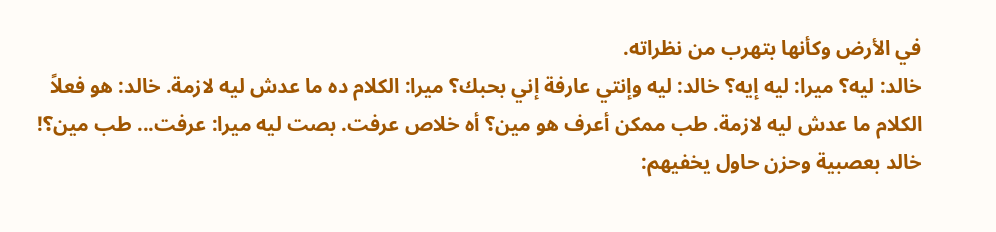في الأرض وكأنها بتهرب من نظراته.
خالد: ليه؟ ميرا: ليه إيه؟ خالد: ليه وإنتي عارفة إني بحبك؟ ميرا: الكلام ده ما عدش ليه لازمة. خالد: هو فعلاً الكلام ما عدش ليه لازمة. طب ممكن أعرف هو مين؟ أه خلاص عرفت. بصت ليه ميرا: عرفت... طب مين؟! خالد بعصبية وحزن حاول يخفيهم: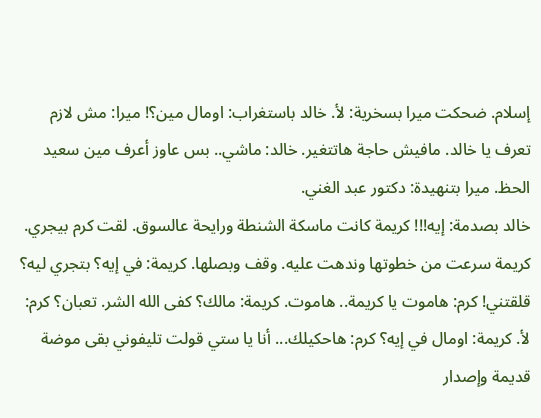إسلام. ضحكت ميرا بسخرية: لأ. خالد باستغراب: اومال مين؟! ميرا: مش لازم تعرف يا خالد. مافيش حاجة هاتتغير. خالد: ماشي.. بس عاوز أعرف مين سعيد الحظ. ميرا بتنهيدة: دكتور عبد الغني.
خالد بصدمة: إيه!!! كريمة كانت ماسكة الشنطة ورايحة عالسوق. لقت كرم بيجري. كريمة سرعت من خطوتها وندهت عليه. وقف وبصلها. كريمة: في إيه؟ بتجري ليه؟ قلقتني! كرم: هاموت يا كريمة.. هاموت. كريمة: مالك؟ كفى الله الشر. تعبان؟ كرم: لأ. كريمة: اومال في إيه؟ كرم: هاحكيلك... أنا يا ستي قولت تليفوني بقى موضة قديمة وإصدار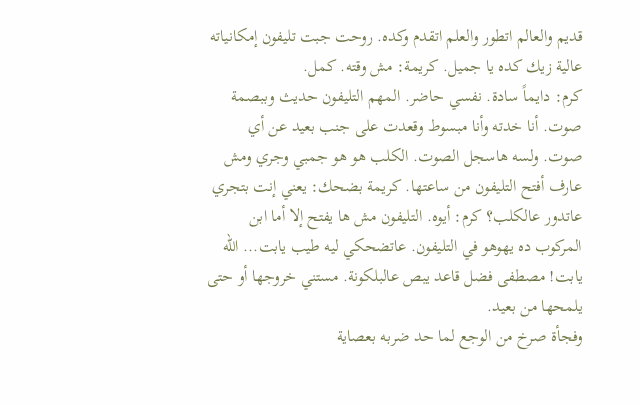قديم والعالم اتطور والعلم اتقدم وكده. روحت جبت تليفون إمكانياته عالية زيك كده يا جميل. كريمة: مش وقته. كمل.
كرم: دايماً سادة. نفسي حاضر. المهم التليفون حديث وببصمة صوت. أنا خدته وأنا مبسوط وقعدت على جنب بعيد عن أي صوت. ولسه هاسجل الصوت. الكلب هو هو جمبي وجري ومش عارف أفتح التليفون من ساعتها. كريمة بضحك: يعني إنت بتجري عاتدور عالكلب؟ كرم: أيوه. التليفون مش ها يفتح إلا أما ابن المركوب ده يهوهو في التليفون. عاتضحكي ليه طيب يابت... الله يابت! مصطفى فضل قاعد يبص عالبلكونة. مستني خروجها أو حتى يلمحها من بعيد.
وفجأة صرخ من الوجع لما حد ضربه بعصاية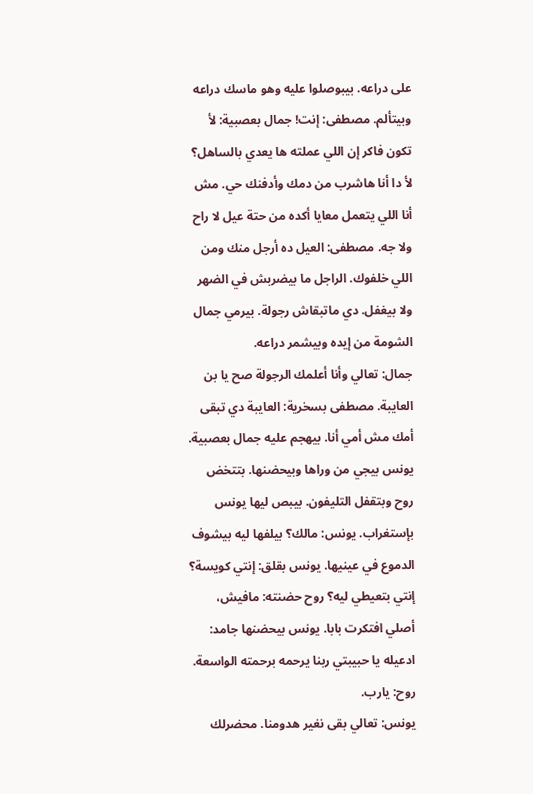على دراعه. بيبوصلوا عليه وهو ماسك دراعه وبيتألم. مصطفى: إنت! جمال بعصبية: لأ تكون فاكر إن اللي عملته ها يعدي بالساهل؟ لأ دا أنا هاشرب من دمك وأدفنك حي. مش أنا اللي يتعمل معايا أكده من حتة عيل لا راح ولا جه. مصطفى: العيل ده أرجل منك ومن اللي خلفوك. الراجل ما بيضربش في الضهر ولا بيغفل. دي ماتبقاش رجولة. بيرمي جمال الشومة من إيده وبيشمر دراعه.
جمال: تعالي وأنا أعلمك الرجولة صح يا بن العايبة. مصطفى بسخرية: العايبة دي تبقى أمك مش أمي أنا. بيهجم عليه جمال بعصبية. يونس بيجي من وراها وبيحضنها. بتتخض روح وبتقفل التليفون. بيبص ليها يونس بإستغراب. يونس: مالك؟ بيلفها ليه بيشوف الدموع في عينيها. يونس بقلق: إنتي كويسة؟ إنتي بتعيطي ليه؟ روح حضنته: مافيش، أصلي افتكرت بابا. يونس بيحضنها جامد: ادعيله يا حبيبتي ربنا يرحمه برحمته الواسعة. روح: يارب.
يونس: تعالي بقى نغير هدومنا. محضرلك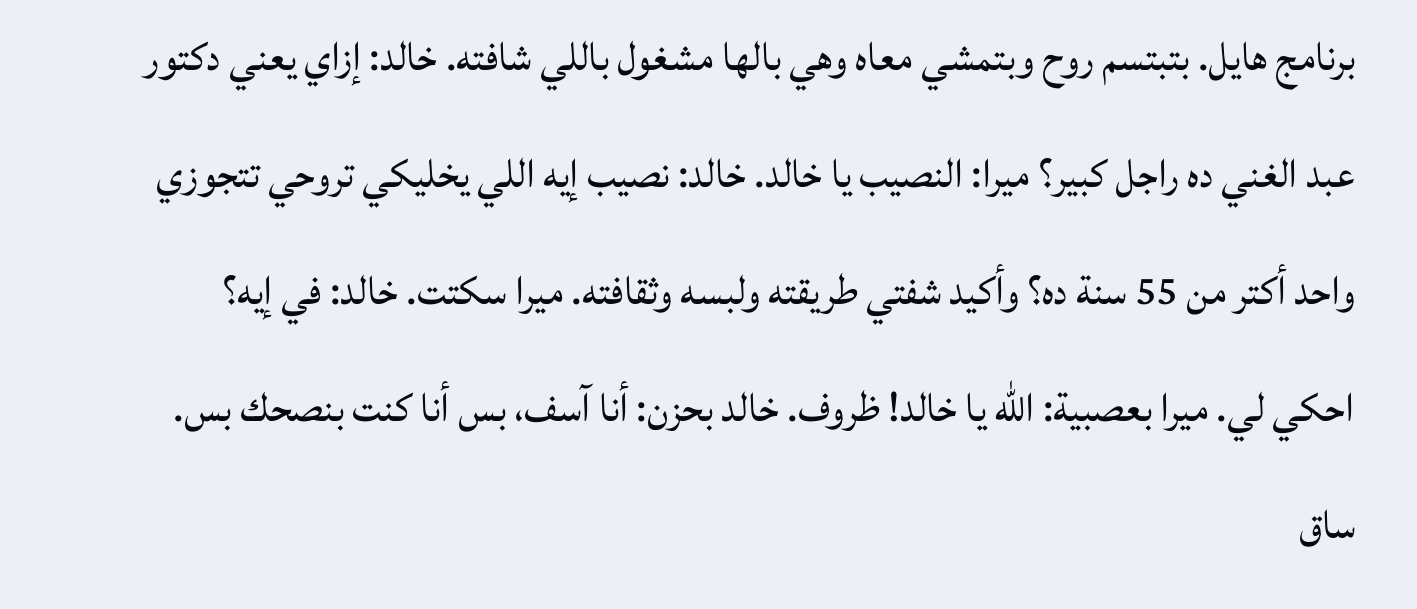برنامج هايل. بتبتسم روح وبتمشي معاه وهي بالها مشغول باللي شافته. خالد: إزاي يعني دكتور عبد الغني ده راجل كبير؟ ميرا: النصيب يا خالد. خالد: نصيب إيه اللي يخليكي تروحي تتجوزي واحد أكتر من 55 سنة ده؟ وأكيد شفتي طريقته ولبسه وثقافته. ميرا سكتت. خالد: في إيه؟ احكي لي. ميرا بعصبية: الله يا خالد! ظروف. خالد بحزن: أنا آسف، بس أنا كنت بنصحك بس.
ساق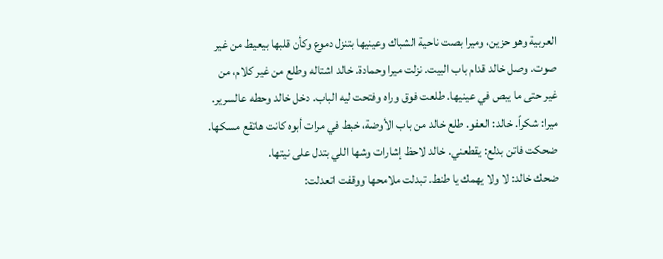العربية وهو حزين، وميرا بصت ناحية الشباك وعينيها بتنزل دموع وكأن قلبها بيعيط من غير صوت. وصل خالد قدام باب البيت. نزلت ميرا وحمادة. خالد اشتاله وطلع من غير كلام، من غير حتى ما يبص في عينيها. طلعت فوق وراه وفتحت ليه الباب. دخل خالد وحطه عالسرير. ميرا: شكراً. خالد: العفو. طلع خالد من باب الأوضة، خبط في مرات أبوه كانت هاتقع مسكها. ضحكت فاتن بدلع: يقطعني. خالد لاحظ إشارات وشها اللي بتدل على نيتها.
ضحك خالد: لا ولا يهمك يا طنط. تبدلت ملامحها ووقفت اتعدلت: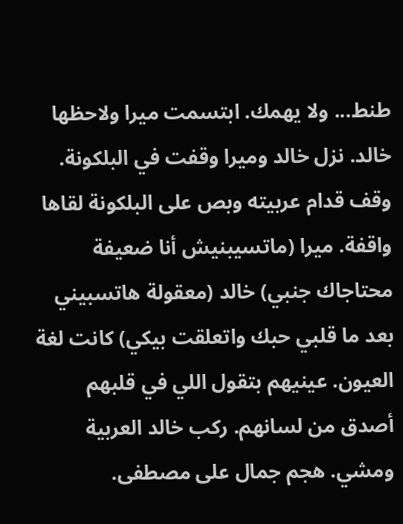طنط... ولا يهمك. ابتسمت ميرا ولاحظها خالد. نزل خالد وميرا وقفت في البلكونة. وقف قدام عربيته وبص على البلكونة لقاها واقفة. ميرا (ماتسيبنيش أنا ضعيفة محتاجاك جنبي) خالد (معقولة هاتسبيني بعد ما قلبي حبك واتعلقت بيكي) كانت لغة العيون. عينيهم بتقول اللي في قلبهم أصدق من لسانهم. ركب خالد العربية ومشي. هجم جمال على مصطفى.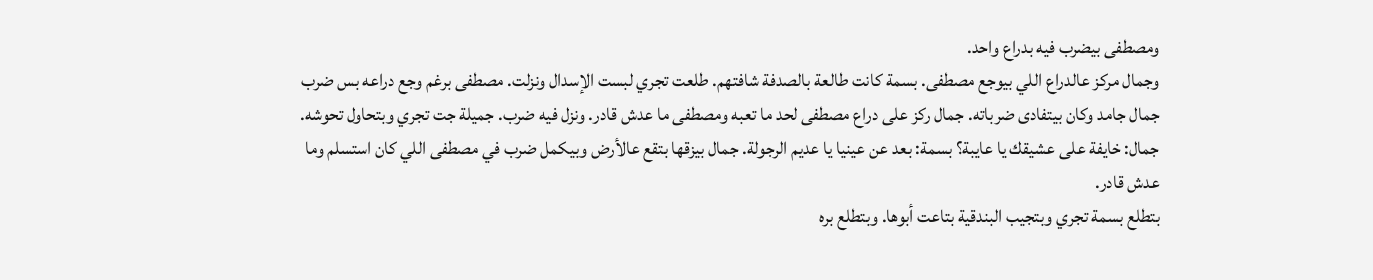ومصطفى بيضرب فيه بدراع واحد.
وجمال مركز عالدراع اللي بيوجع مصطفى. بسمة كانت طالعة بالصدفة شافتهم. طلعت تجري لبست الإسدال ونزلت. مصطفى برغم وجع دراعه بس ضرب جمال جامد وكان بيتفادى ضرباته. جمال ركز على دراع مصطفى لحد ما تعبه ومصطفى ما عدش قادر. ونزل فيه ضرب. جميلة جت تجري وبتحاول تحوشه. جمال: خايفة على عشيقك يا عايبة؟ بسمة: بعد عن عينيا يا عديم الرجولة. جمال بيزقها بتقع عالأرض وبيكمل ضرب في مصطفى اللي كان استسلم وما عدش قادر.
بتطلع بسمة تجري وبتجيب البندقية بتاعت أبوها. وبتطلع بره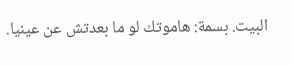البيت. بسمة: هاموتك لو ما بعدتش عن عينيا.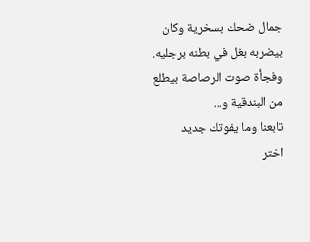جمال ضحك بسخرية وكان بيضربه بغل في بطنه برجليه. وفجأة صوت الرصاصة بيطلع من البندقية و...
تابعنا وما يفوتك جديد
اختر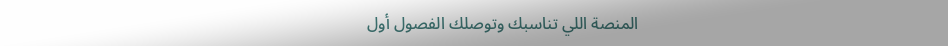المنصة اللي تناسبك وتوصلك الفصول أول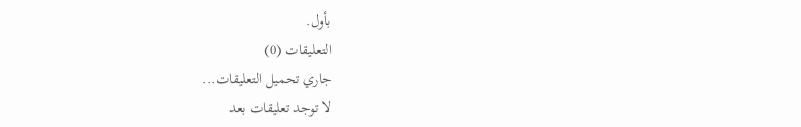بأول.
التعليقات (0)
جاري تحميل التعليقات...
لا توجد تعليقات بعد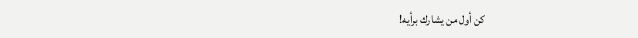كن أول من يشارك برأيه!